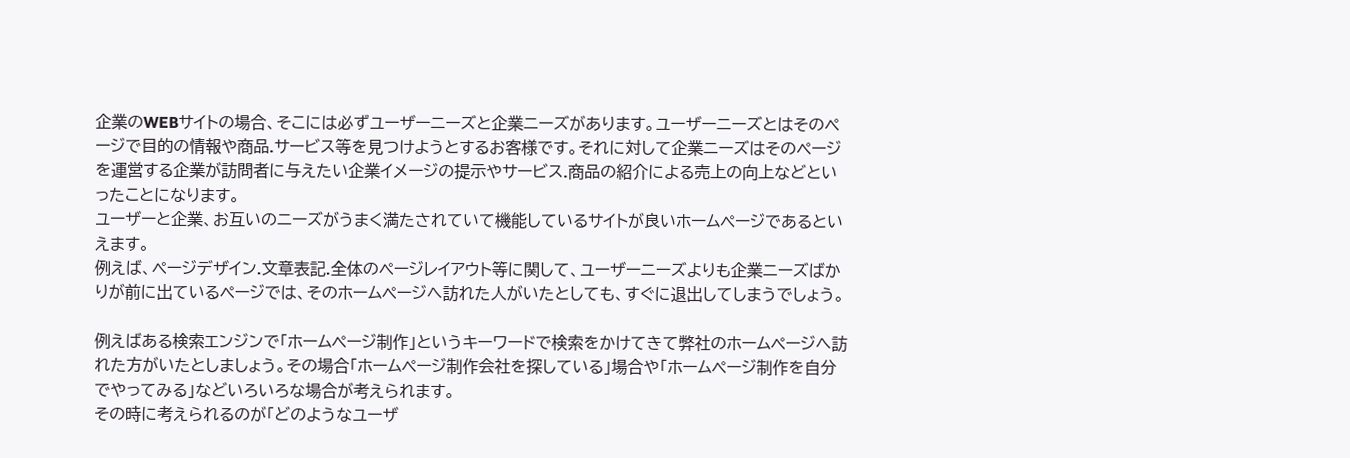企業のWEBサイトの場合、そこには必ずユーザーニーズと企業ニーズがあります。ユーザーニーズとはそのページで目的の情報や商品.サービス等を見つけようとするお客様です。それに対して企業ニーズはそのページを運営する企業が訪問者に与えたい企業イメージの提示やサービス.商品の紹介による売上の向上などといったことになります。
ユーザーと企業、お互いのニーズがうまく満たされていて機能しているサイトが良いホームページであるといえます。
例えば、ページデザイン.文章表記.全体のページレイアウト等に関して、ユーザーニーズよりも企業ニーズばかりが前に出ているページでは、そのホームページへ訪れた人がいたとしても、すぐに退出してしまうでしょう。

例えばある検索エンジンで「ホームページ制作」というキーワードで検索をかけてきて弊社のホームページへ訪れた方がいたとしましょう。その場合「ホームページ制作会社を探している」場合や「ホームページ制作を自分でやってみる」などいろいろな場合が考えられます。
その時に考えられるのが「どのようなユーザ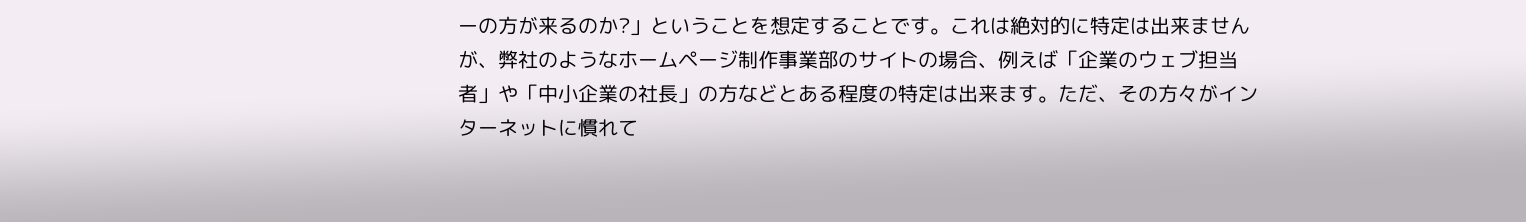ーの方が来るのか?」ということを想定することです。これは絶対的に特定は出来ませんが、弊社のようなホームページ制作事業部のサイトの場合、例えば「企業のウェブ担当者」や「中小企業の社長」の方などとある程度の特定は出来ます。ただ、その方々がインターネットに慣れて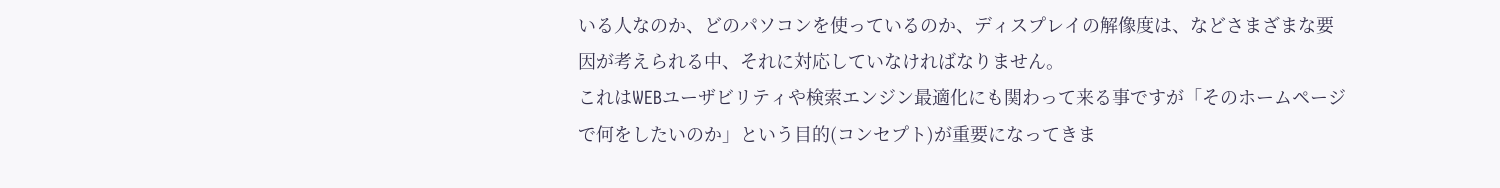いる人なのか、どのパソコンを使っているのか、ディスプレイの解像度は、などさまざまな要因が考えられる中、それに対応していなければなりません。
これはWEBユーザビリティや検索エンジン最適化にも関わって来る事ですが「そのホームページで何をしたいのか」という目的(コンセプト)が重要になってきま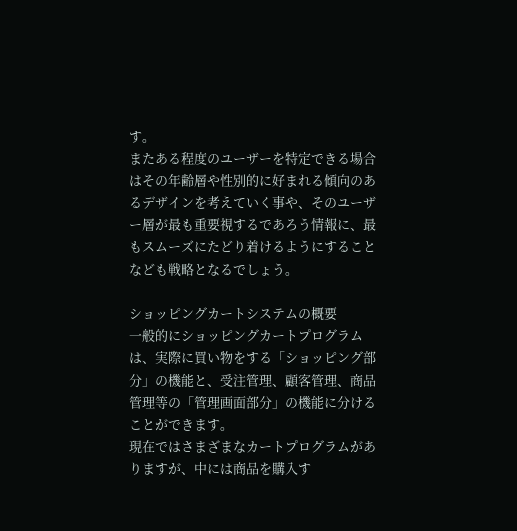す。
またある程度のユーザーを特定できる場合はその年齢層や性別的に好まれる傾向のあるデザインを考えていく事や、そのユーザー層が最も重要視するであろう情報に、最もスムーズにたどり着けるようにすることなども戦略となるでしょう。

ショッピングカートシステムの概要
一般的にショッピングカートプログラムは、実際に買い物をする「ショッピング部分」の機能と、受注管理、顧客管理、商品管理等の「管理画面部分」の機能に分けることができます。
現在ではさまざまなカートプログラムがありますが、中には商品を購入す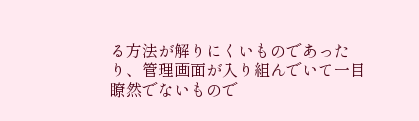る方法が解りにくいものであったり、管理画面が入り組んでいて一目瞭然でないもので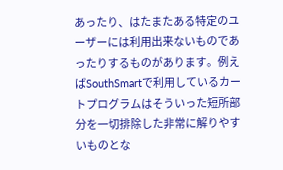あったり、はたまたある特定のユーザーには利用出来ないものであったりするものがあります。例えばSouthSmartで利用しているカートプログラムはそういった短所部分を一切排除した非常に解りやすいものとな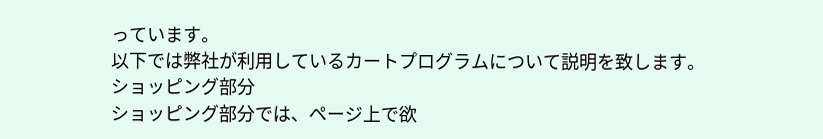っています。
以下では弊社が利用しているカートプログラムについて説明を致します。
ショッピング部分
ショッピング部分では、ページ上で欲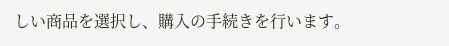しい商品を選択し、購入の手続きを行います。